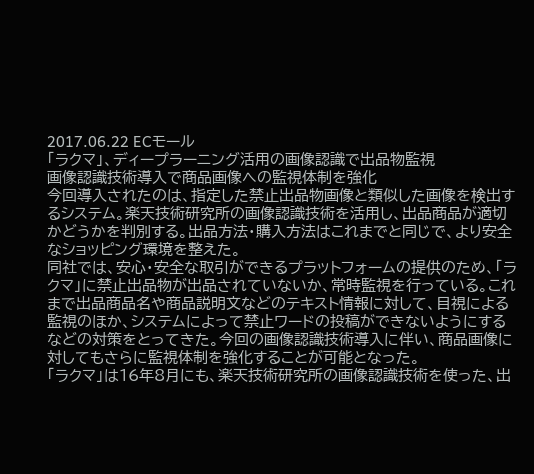2017.06.22 ECモール
「ラクマ」、ディープラーニング活用の画像認識で出品物監視
画像認識技術導入で商品画像への監視体制を強化
今回導入されたのは、指定した禁止出品物画像と類似した画像を検出するシステム。楽天技術研究所の画像認識技術を活用し、出品商品が適切かどうかを判別する。出品方法・購入方法はこれまでと同じで、より安全なショッピング環境を整えた。
同社では、安心・安全な取引ができるプラットフォームの提供のため、「ラクマ」に禁止出品物が出品されていないか、常時監視を行っている。これまで出品商品名や商品説明文などのテキスト情報に対して、目視による監視のほか、システムによって禁止ワードの投稿ができないようにするなどの対策をとってきた。今回の画像認識技術導入に伴い、商品画像に対してもさらに監視体制を強化することが可能となった。
「ラクマ」は16年8月にも、楽天技術研究所の画像認識技術を使った、出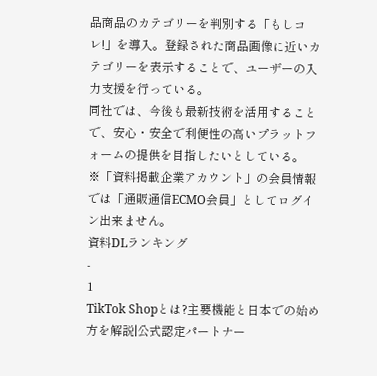品商品のカテゴリーを判別する「もしコレ!」を導入。登録された商品画像に近いカテゴリーを表示することで、ユーザーの入力支援を行っている。
同社では、今後も最新技術を活用することで、安心・安全で利便性の高いプラットフォームの提供を目指したいとしている。
※「資料掲載企業アカウント」の会員情報では「通販通信ECMO会員」としてログイン出来ません。
資料DLランキング
-
1
TikTok Shopとは?主要機能と日本での始め方を解説|公式認定パートナー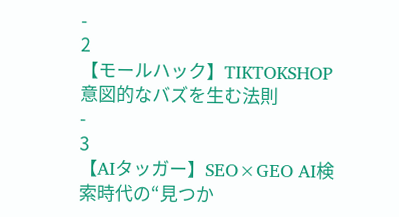-
2
【モールハック】TIKTOKSHOP 意図的なバズを生む法則
-
3
【AIタッガー】SEO×GEO AI検索時代の“見つか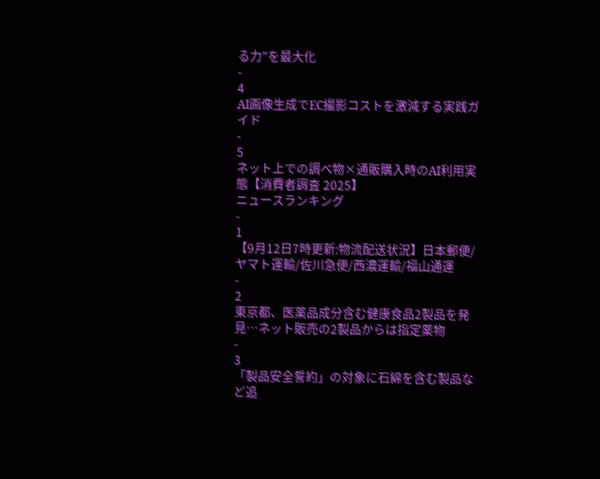る力”を最大化
-
4
AI画像生成でEC撮影コストを激減する実践ガイド
-
5
ネット上での調べ物×通販購入時のAI利用実態【消費者調査 2025】
ニュースランキング
-
1
【9月12日7時更新:物流配送状況】日本郵便/ヤマト運輸/佐川急便/西濃運輸/福山通運
-
2
東京都、医薬品成分含む健康食品2製品を発見…ネット販売の2製品からは指定薬物
-
3
「製品安全誓約」の対象に石綿を含む製品など追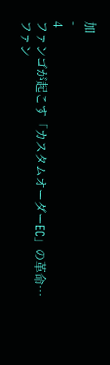加
-
4
ファンゴが起こす「カスタムオーダーEC」の革命…ファン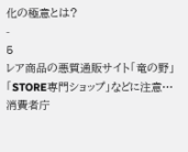化の極意とは?
-
5
レア商品の悪質通販サイト「竜の野」「STORE専門ショップ」などに注意…消費者庁